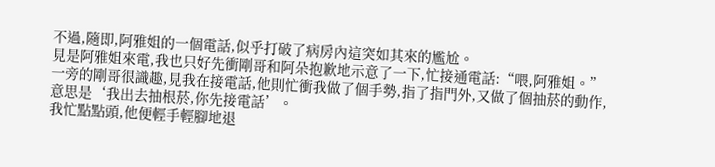不過,隨即,阿雅姐的一個電話,似乎打破了病房內這突如其來的尷尬。
見是阿雅姐來電,我也只好先衝剛哥和阿朵抱歉地示意了一下,忙接通電話:“喂,阿雅姐。”
一旁的剛哥很識趣,見我在接電話,他則忙衝我做了個手勢,指了指門外,又做了個抽菸的動作,意思是‘我出去抽根菸,你先接電話’。
我忙點點頭,他便輕手輕腳地退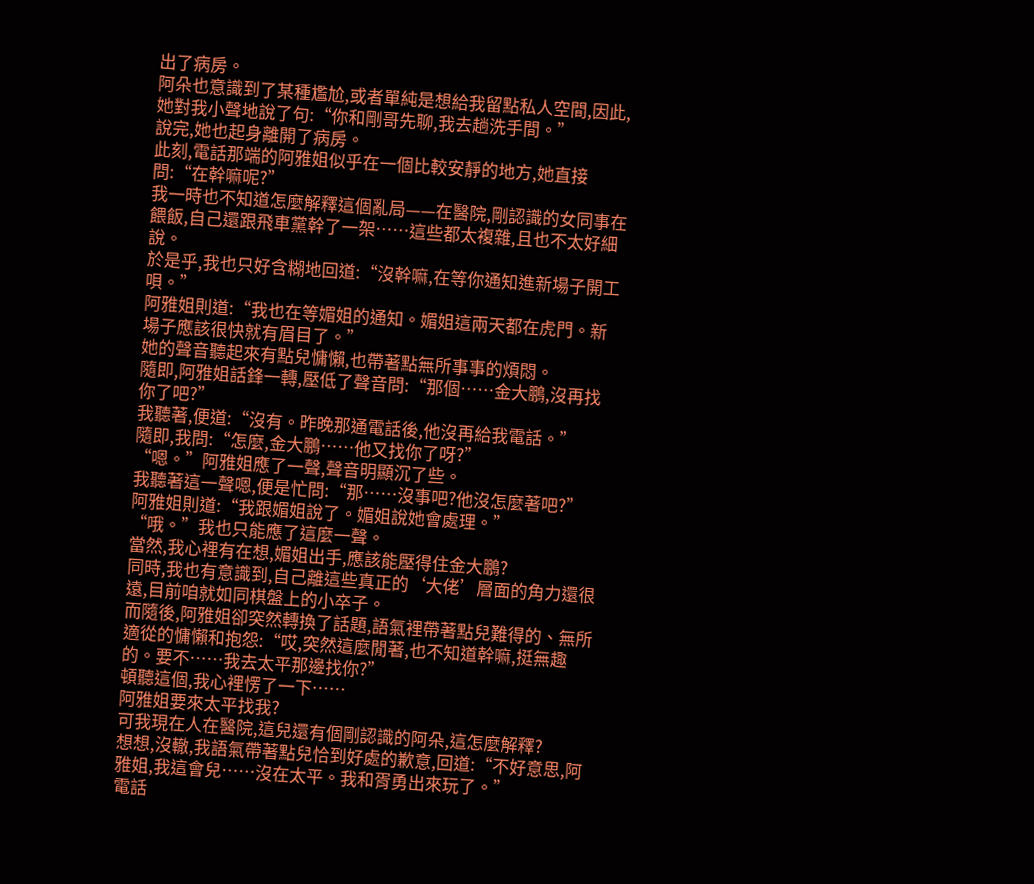出了病房。
阿朵也意識到了某種尷尬,或者單純是想給我留點私人空間,因此,她對我小聲地說了句:“你和剛哥先聊,我去趟洗手間。”
說完,她也起身離開了病房。
此刻,電話那端的阿雅姐似乎在一個比較安靜的地方,她直接問:“在幹嘛呢?”
我一時也不知道怎麼解釋這個亂局——在醫院,剛認識的女同事在餵飯,自己還跟飛車黨幹了一架……這些都太複雜,且也不太好細說。
於是乎,我也只好含糊地回道:“沒幹嘛,在等你通知進新場子開工唄。”
阿雅姐則道:“我也在等媚姐的通知。媚姐這兩天都在虎門。新場子應該很快就有眉目了。”
她的聲音聽起來有點兒慵懶,也帶著點無所事事的煩悶。
隨即,阿雅姐話鋒一轉,壓低了聲音問:“那個……金大鵬,沒再找你了吧?”
我聽著,便道:“沒有。昨晚那通電話後,他沒再給我電話。”
隨即,我問:“怎麼,金大鵬……他又找你了呀?”
“嗯。”阿雅姐應了一聲,聲音明顯沉了些。
我聽著這一聲嗯,便是忙問:“那……沒事吧?他沒怎麼著吧?”
阿雅姐則道:“我跟媚姐說了。媚姐說她會處理。”
“哦。”我也只能應了這麼一聲。
當然,我心裡有在想,媚姐出手,應該能壓得住金大鵬?
同時,我也有意識到,自己離這些真正的‘大佬’層面的角力還很遠,目前咱就如同棋盤上的小卒子。
而隨後,阿雅姐卻突然轉換了話題,語氣裡帶著點兒難得的、無所適從的慵懶和抱怨:“哎,突然這麼閒著,也不知道幹嘛,挺無趣的。要不……我去太平那邊找你?”
頓聽這個,我心裡愣了一下……
阿雅姐要來太平找我?
可我現在人在醫院,這兒還有個剛認識的阿朵,這怎麼解釋?
想想,沒轍,我語氣帶著點兒恰到好處的歉意,回道:“不好意思,阿雅姐,我這會兒……沒在太平。我和胥勇出來玩了。”
電話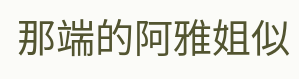那端的阿雅姐似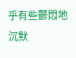乎有些鬱悶地沉默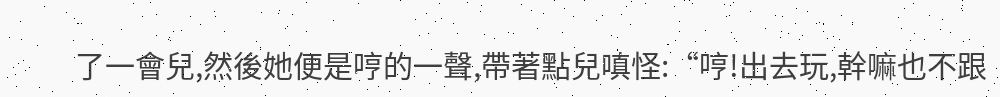了一會兒,然後她便是哼的一聲,帶著點兒嗔怪:“哼!出去玩,幹嘛也不跟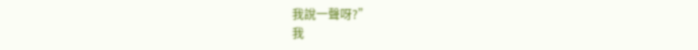我說一聲呀?”
我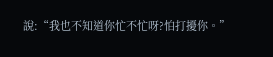說:“我也不知道你忙不忙呀?怕打擾你。”